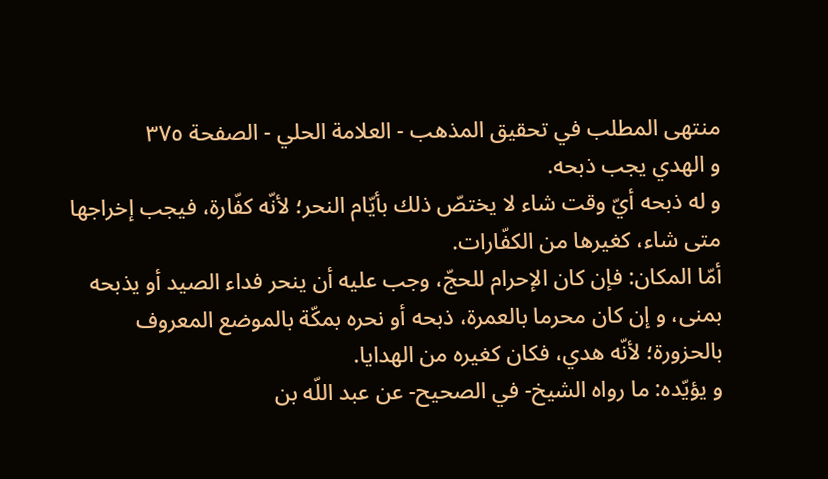منتهى المطلب في تحقيق المذهب - العلامة الحلي - الصفحة ٣٧٥
و الهدي يجب ذبحه.
و له ذبحه أيّ وقت شاء لا يختصّ ذلك بأيّام النحر؛ لأنّه كفّارة، فيجب إخراجها متى شاء، كغيرها من الكفّارات.
أمّا المكان: فإن كان الإحرام للحجّ، وجب عليه أن ينحر فداء الصيد أو يذبحه بمنى، و إن كان محرما بالعمرة، ذبحه أو نحره بمكّة بالموضع المعروف بالحزورة؛ لأنّه هدي، فكان كغيره من الهدايا.
و يؤيّده: ما رواه الشيخ- في الصحيح- عن عبد اللّه بن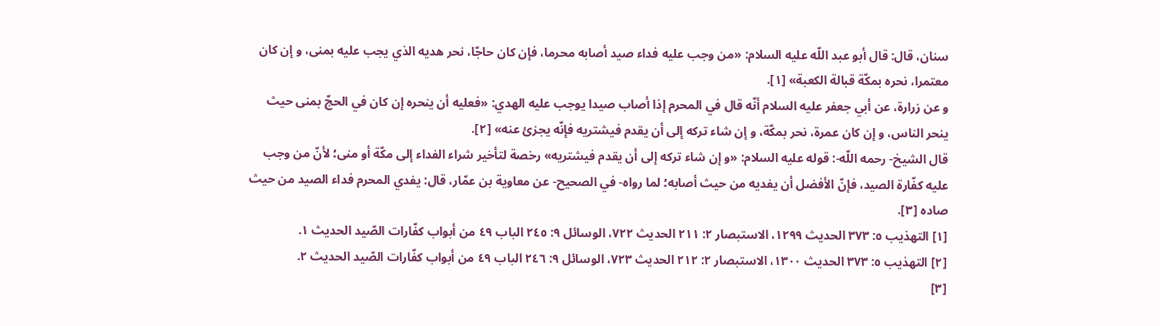سنان، قال: قال أبو عبد اللّه عليه السلام: «من وجب عليه فداء صيد أصابه محرما، فإن كان حاجّا، نحر هديه الذي يجب عليه بمنى، و إن كان معتمرا، نحره بمكّة قبالة الكعبة» [١].
و عن زرارة، عن أبي جعفر عليه السلام أنّه قال في المحرم إذا أصاب صيدا يوجب عليه الهدي: «فعليه أن ينحره إن كان في الحجّ بمنى حيث ينحر الناس، و إن كان عمرة، نحر بمكّة، و إن شاء تركه إلى أن يقدم فيشتريه فإنّه يجزئ عنه» [٢].
قال الشيخ- رحمه اللّه-: قوله عليه السلام: «و إن شاء تركه إلى أن يقدم فيشتريه» رخصة لتأخير شراء الفداء إلى مكّة أو منى؛ لأنّ من وجب عليه كفّارة الصيد، فإنّ الأفضل أن يفديه من حيث أصابه؛ لما رواه- في الصحيح- عن معاوية بن عمّار، قال: يفدي المحرم فداء الصيد من حيث صاده [٣].
[١] التهذيب ٥: ٣٧٣ الحديث ١٢٩٩، الاستبصار ٢: ٢١١ الحديث ٧٢٢، الوسائل ٩: ٢٤٥ الباب ٤٩ من أبواب كفّارات الصّيد الحديث ١.
[٢] التهذيب ٥: ٣٧٣ الحديث ١٣٠٠، الاستبصار ٢: ٢١٢ الحديث ٧٢٣، الوسائل ٩: ٢٤٦ الباب ٤٩ من أبواب كفّارات الصّيد الحديث ٢.
[٣]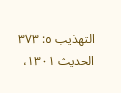التهذيب ٥: ٣٧٣ الحديث ١٣٠١،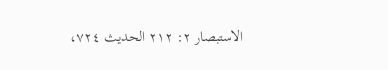الاستبصار ٢: ٢١٢ الحديث ٧٢٤،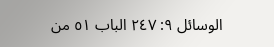الوسائل ٩: ٢٤٧ الباب ٥١ من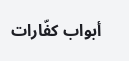أبواب كفّارات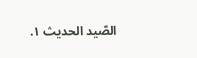الصّيد الحديث ١.